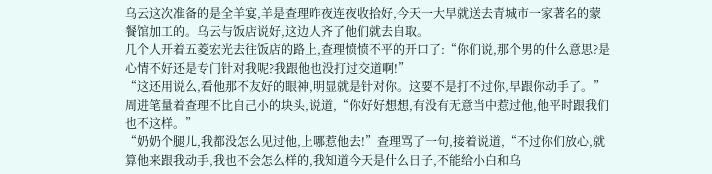乌云这次准备的是全羊宴,羊是查理昨夜连夜收拾好,今天一大早就送去青城市一家著名的蒙餐馆加工的。乌云与饭店说好,这边人齐了他们就去自取。
几个人开着五菱宏光去往饭店的路上,查理愤愤不平的开口了:“你们说,那个男的什么意思?是心情不好还是专门针对我呢?我跟他也没打过交道啊!”
“这还用说么,看他那不友好的眼神,明显就是针对你。这要不是打不过你,早跟你动手了。”周进笔量着查理不比自己小的块头,说道,“你好好想想,有没有无意当中惹过他,他平时跟我们也不这样。”
“奶奶个腿儿,我都没怎么见过他,上哪惹他去!”查理骂了一句,接着说道,“不过你们放心,就算他来跟我动手,我也不会怎么样的,我知道今天是什么日子,不能给小白和乌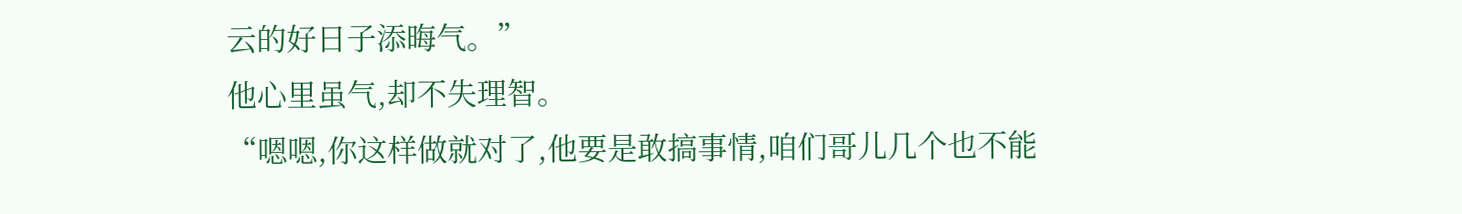云的好日子添晦气。”
他心里虽气,却不失理智。
“嗯嗯,你这样做就对了,他要是敢搞事情,咱们哥儿几个也不能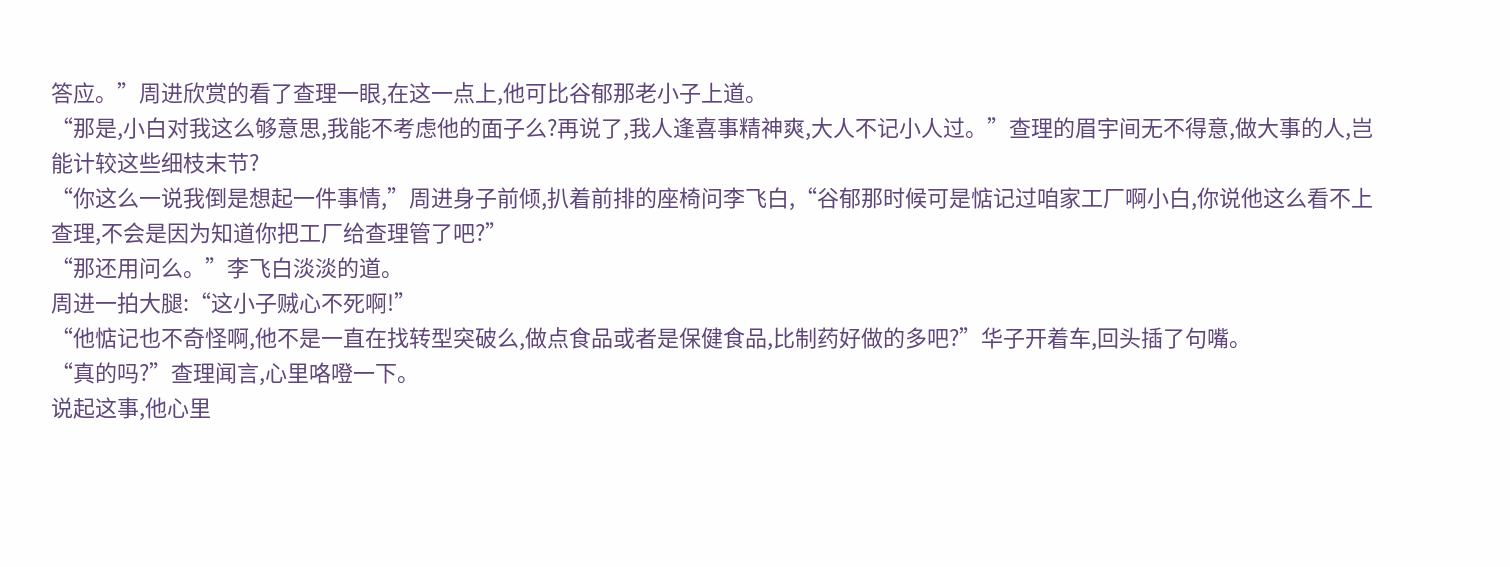答应。”周进欣赏的看了查理一眼,在这一点上,他可比谷郁那老小子上道。
“那是,小白对我这么够意思,我能不考虑他的面子么?再说了,我人逢喜事精神爽,大人不记小人过。”查理的眉宇间无不得意,做大事的人,岂能计较这些细枝末节?
“你这么一说我倒是想起一件事情,”周进身子前倾,扒着前排的座椅问李飞白,“谷郁那时候可是惦记过咱家工厂啊小白,你说他这么看不上查理,不会是因为知道你把工厂给查理管了吧?”
“那还用问么。”李飞白淡淡的道。
周进一拍大腿:“这小子贼心不死啊!”
“他惦记也不奇怪啊,他不是一直在找转型突破么,做点食品或者是保健食品,比制药好做的多吧?”华子开着车,回头插了句嘴。
“真的吗?”查理闻言,心里咯噔一下。
说起这事,他心里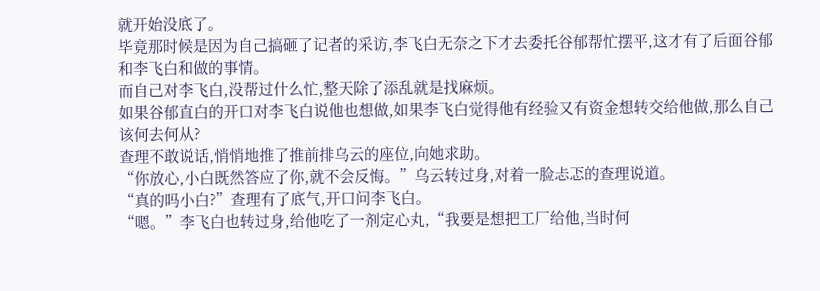就开始没底了。
毕竟那时候是因为自己搞砸了记者的采访,李飞白无奈之下才去委托谷郁帮忙摆平,这才有了后面谷郁和李飞白和做的事情。
而自己对李飞白,没帮过什么忙,整天除了添乱就是找麻烦。
如果谷郁直白的开口对李飞白说他也想做,如果李飞白觉得他有经验又有资金想转交给他做,那么自己该何去何从?
查理不敢说话,悄悄地推了推前排乌云的座位,向她求助。
“你放心,小白既然答应了你,就不会反悔。”乌云转过身,对着一脸忐忑的查理说道。
“真的吗小白?”查理有了底气,开口问李飞白。
“嗯。”李飞白也转过身,给他吃了一剂定心丸,“我要是想把工厂给他,当时何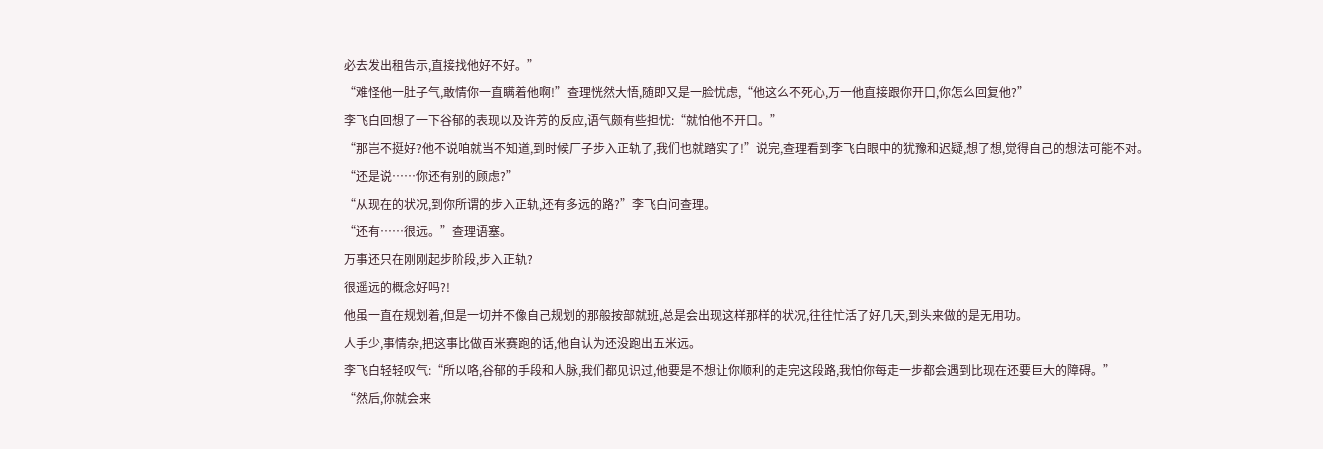必去发出租告示,直接找他好不好。”
“难怪他一肚子气,敢情你一直瞒着他啊!”查理恍然大悟,随即又是一脸忧虑,“他这么不死心,万一他直接跟你开口,你怎么回复他?”
李飞白回想了一下谷郁的表现以及许芳的反应,语气颇有些担忧:“就怕他不开口。”
“那岂不挺好?他不说咱就当不知道,到时候厂子步入正轨了,我们也就踏实了!”说完,查理看到李飞白眼中的犹豫和迟疑,想了想,觉得自己的想法可能不对。
“还是说……你还有别的顾虑?”
“从现在的状况,到你所谓的步入正轨,还有多远的路?”李飞白问查理。
“还有……很远。”查理语塞。
万事还只在刚刚起步阶段,步入正轨?
很遥远的概念好吗?!
他虽一直在规划着,但是一切并不像自己规划的那般按部就班,总是会出现这样那样的状况,往往忙活了好几天,到头来做的是无用功。
人手少,事情杂,把这事比做百米赛跑的话,他自认为还没跑出五米远。
李飞白轻轻叹气:“所以咯,谷郁的手段和人脉,我们都见识过,他要是不想让你顺利的走完这段路,我怕你每走一步都会遇到比现在还要巨大的障碍。”
“然后,你就会来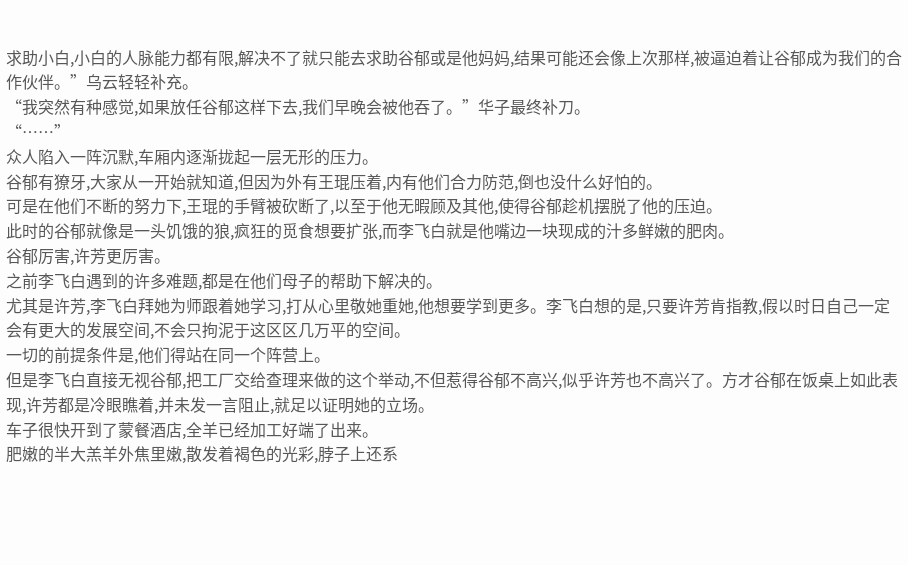求助小白,小白的人脉能力都有限,解决不了就只能去求助谷郁或是他妈妈,结果可能还会像上次那样,被逼迫着让谷郁成为我们的合作伙伴。”乌云轻轻补充。
“我突然有种感觉,如果放任谷郁这样下去,我们早晚会被他吞了。”华子最终补刀。
“……”
众人陷入一阵沉默,车厢内逐渐拢起一层无形的压力。
谷郁有獠牙,大家从一开始就知道,但因为外有王琨压着,内有他们合力防范,倒也没什么好怕的。
可是在他们不断的努力下,王琨的手臂被砍断了,以至于他无暇顾及其他,使得谷郁趁机摆脱了他的压迫。
此时的谷郁就像是一头饥饿的狼,疯狂的觅食想要扩张,而李飞白就是他嘴边一块现成的汁多鲜嫩的肥肉。
谷郁厉害,许芳更厉害。
之前李飞白遇到的许多难题,都是在他们母子的帮助下解决的。
尤其是许芳,李飞白拜她为师跟着她学习,打从心里敬她重她,他想要学到更多。李飞白想的是,只要许芳肯指教,假以时日自己一定会有更大的发展空间,不会只拘泥于这区区几万平的空间。
一切的前提条件是,他们得站在同一个阵营上。
但是李飞白直接无视谷郁,把工厂交给查理来做的这个举动,不但惹得谷郁不高兴,似乎许芳也不高兴了。方才谷郁在饭桌上如此表现,许芳都是冷眼瞧着,并未发一言阻止,就足以证明她的立场。
车子很快开到了蒙餐酒店,全羊已经加工好端了出来。
肥嫩的半大羔羊外焦里嫩,散发着褐色的光彩,脖子上还系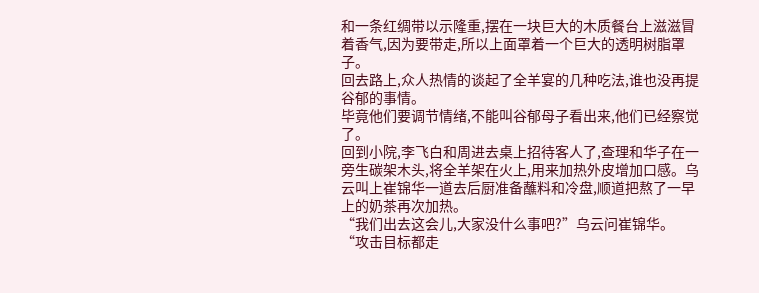和一条红绸带以示隆重,摆在一块巨大的木质餐台上滋滋冒着香气,因为要带走,所以上面罩着一个巨大的透明树脂罩子。
回去路上,众人热情的谈起了全羊宴的几种吃法,谁也没再提谷郁的事情。
毕竟他们要调节情绪,不能叫谷郁母子看出来,他们已经察觉了。
回到小院,李飞白和周进去桌上招待客人了,查理和华子在一旁生碳架木头,将全羊架在火上,用来加热外皮增加口感。乌云叫上崔锦华一道去后厨准备蘸料和冷盘,顺道把熬了一早上的奶茶再次加热。
“我们出去这会儿,大家没什么事吧?”乌云问崔锦华。
“攻击目标都走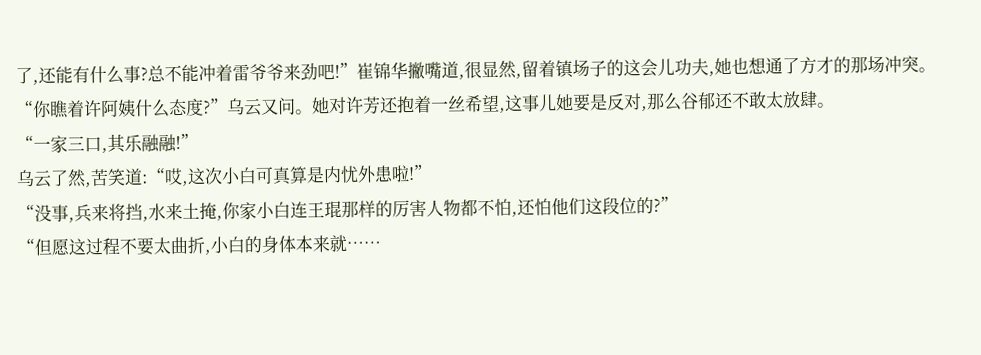了,还能有什么事?总不能冲着雷爷爷来劲吧!”崔锦华撇嘴道,很显然,留着镇场子的这会儿功夫,她也想通了方才的那场冲突。
“你瞧着许阿姨什么态度?”乌云又问。她对许芳还抱着一丝希望,这事儿她要是反对,那么谷郁还不敢太放肆。
“一家三口,其乐融融!”
乌云了然,苦笑道:“哎,这次小白可真算是内忧外患啦!”
“没事,兵来将挡,水来土掩,你家小白连王琨那样的厉害人物都不怕,还怕他们这段位的?”
“但愿这过程不要太曲折,小白的身体本来就……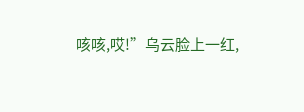咳咳,哎!”乌云脸上一红,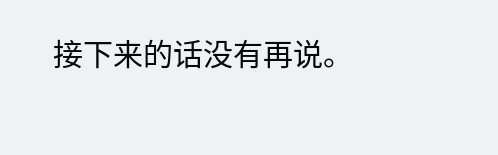接下来的话没有再说。